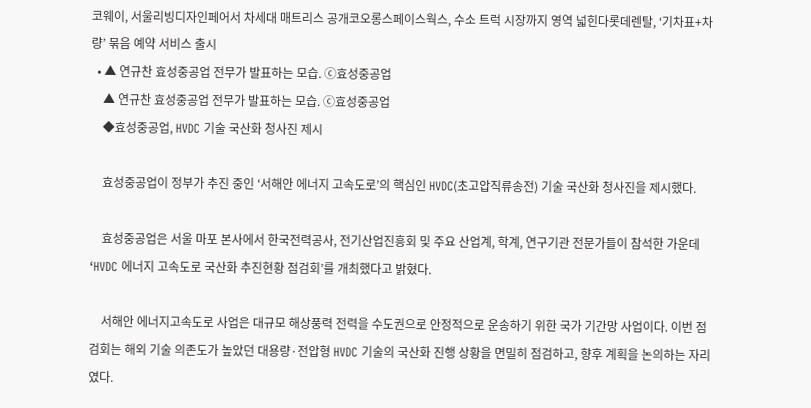코웨이, 서울리빙디자인페어서 차세대 매트리스 공개코오롱스페이스웍스, 수소 트럭 시장까지 영역 넓힌다롯데렌탈, ‘기차표+차량’ 묶음 예약 서비스 출시
  • ▲ 연규찬 효성중공업 전무가 발표하는 모습. ⓒ효성중공업
    ▲ 연규찬 효성중공업 전무가 발표하는 모습. ⓒ효성중공업
    ◆효성중공업, HVDC 기술 국산화 청사진 제시

    효성중공업이 정부가 추진 중인 ‘서해안 에너지 고속도로’의 핵심인 HVDC(초고압직류송전) 기술 국산화 청사진을 제시했다.

    효성중공업은 서울 마포 본사에서 한국전력공사, 전기산업진흥회 및 주요 산업계, 학계, 연구기관 전문가들이 참석한 가운데 ‘HVDC 에너지 고속도로 국산화 추진현황 점검회’를 개최했다고 밝혔다.

    서해안 에너지고속도로 사업은 대규모 해상풍력 전력을 수도권으로 안정적으로 운송하기 위한 국가 기간망 사업이다. 이번 점검회는 해외 기술 의존도가 높았던 대용량·전압형 HVDC 기술의 국산화 진행 상황을 면밀히 점검하고, 향후 계획을 논의하는 자리였다.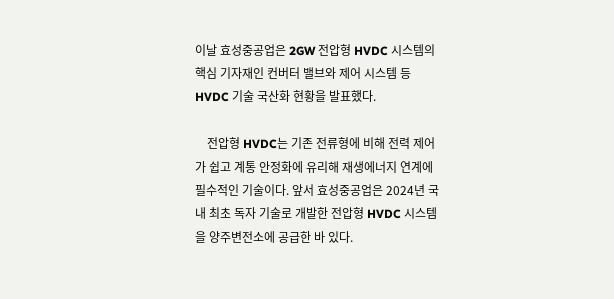이날 효성중공업은 2GW 전압형 HVDC 시스템의 핵심 기자재인 컨버터 밸브와 제어 시스템 등 HVDC 기술 국산화 현황을 발표했다.

    전압형 HVDC는 기존 전류형에 비해 전력 제어가 쉽고 계통 안정화에 유리해 재생에너지 연계에 필수적인 기술이다. 앞서 효성중공업은 2024년 국내 최초 독자 기술로 개발한 전압형 HVDC 시스템을 양주변전소에 공급한 바 있다.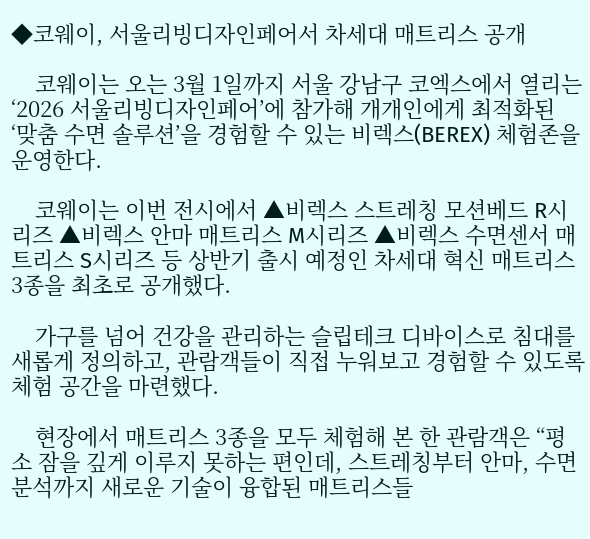◆코웨이, 서울리빙디자인페어서 차세대 매트리스 공개

    코웨이는 오는 3월 1일까지 서울 강남구 코엑스에서 열리는 ‘2026 서울리빙디자인페어’에 참가해 개개인에게 최적화된 ‘맞춤 수면 솔루션’을 경험할 수 있는 비렉스(BEREX) 체험존을 운영한다.

    코웨이는 이번 전시에서 ▲비렉스 스트레칭 모션베드 R시리즈 ▲비렉스 안마 매트리스 M시리즈 ▲비렉스 수면센서 매트리스 S시리즈 등 상반기 출시 예정인 차세대 혁신 매트리스 3종을 최초로 공개했다.

    가구를 넘어 건강을 관리하는 슬립테크 디바이스로 침대를 새롭게 정의하고, 관람객들이 직접 누워보고 경험할 수 있도록 체험 공간을 마련했다.

    현장에서 매트리스 3종을 모두 체험해 본 한 관람객은 “평소 잠을 깊게 이루지 못하는 편인데, 스트레칭부터 안마, 수면 분석까지 새로운 기술이 융합된 매트리스들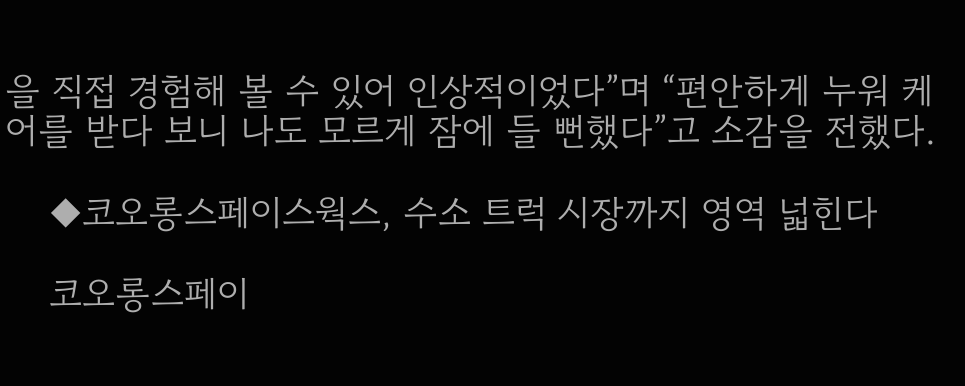을 직접 경험해 볼 수 있어 인상적이었다”며 “편안하게 누워 케어를 받다 보니 나도 모르게 잠에 들 뻔했다”고 소감을 전했다.

    ◆코오롱스페이스웍스, 수소 트럭 시장까지 영역 넓힌다

    코오롱스페이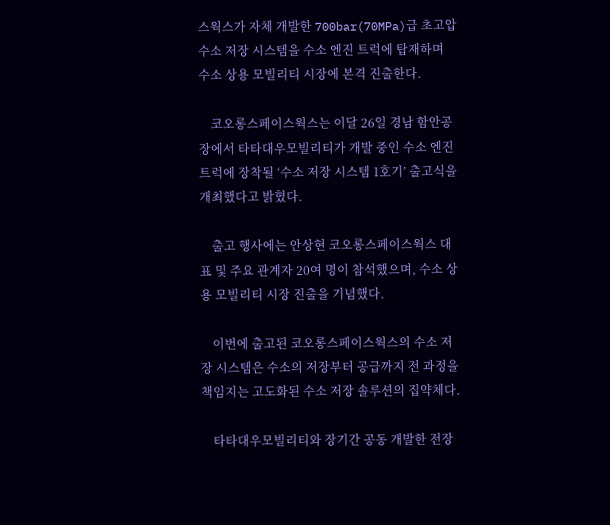스웍스가 자체 개발한 700bar(70MPa)급 초고압 수소 저장 시스템을 수소 엔진 트럭에 탑재하며 수소 상용 모빌리티 시장에 본격 진출한다.

    코오롱스페이스웍스는 이달 26일 경남 함안공장에서 타타대우모빌리티가 개발 중인 수소 엔진 트럭에 장착될 ‘수소 저장 시스템 1호기’ 출고식을 개최했다고 밝혔다.

    출고 행사에는 안상현 코오롱스페이스웍스 대표 및 주요 관계자 20여 명이 참석했으며, 수소 상용 모빌리티 시장 진출을 기념했다.

    이번에 출고된 코오롱스페이스웍스의 수소 저장 시스템은 수소의 저장부터 공급까지 전 과정을 책임지는 고도화된 수소 저장 솔루션의 집약체다.

    타타대우모빌리티와 장기간 공동 개발한 전장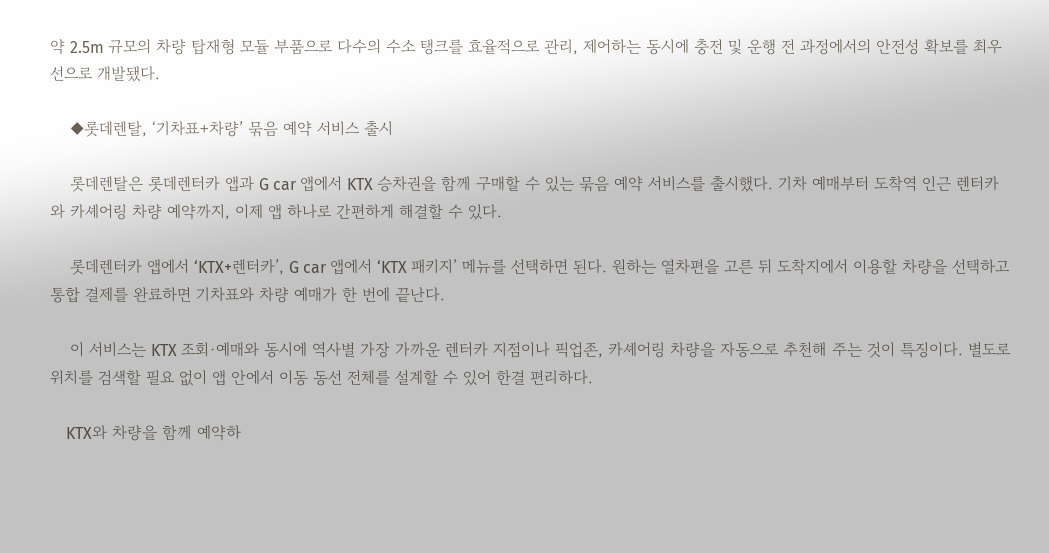약 2.5m 규모의 차량 탑재형 모듈 부품으로 다수의 수소 탱크를 효율적으로 관리, 제어하는 동시에 충전 및 운행 전 과정에서의 안전성 확보를 최우선으로 개발됐다.

    ◆롯데렌탈, ‘기차표+차량’ 묶음 예약 서비스 출시

    롯데렌탈은 롯데렌터카 앱과 G car 앱에서 KTX 승차권을 함께 구매할 수 있는 묶음 예약 서비스를 출시했다. 기차 예매부터 도착역 인근 렌터카와 카셰어링 차량 예약까지, 이제 앱 하나로 간편하게 해결할 수 있다.

    롯데렌터카 앱에서 ‘KTX+렌터카’, G car 앱에서 ‘KTX 패키지’ 메뉴를 선택하면 된다. 원하는 열차편을 고른 뒤 도착지에서 이용할 차량을 선택하고 통합 결제를 완료하면 기차표와 차량 예매가 한 번에 끝난다.

    이 서비스는 KTX 조회·예매와 동시에 역사별 가장 가까운 렌터카 지점이나 픽업존, 카셰어링 차량을 자동으로 추천해 주는 것이 특징이다. 별도로 위치를 검색할 필요 없이 앱 안에서 이동 동선 전체를 설계할 수 있어 한결 편리하다.

    KTX와 차량을 함께 예약하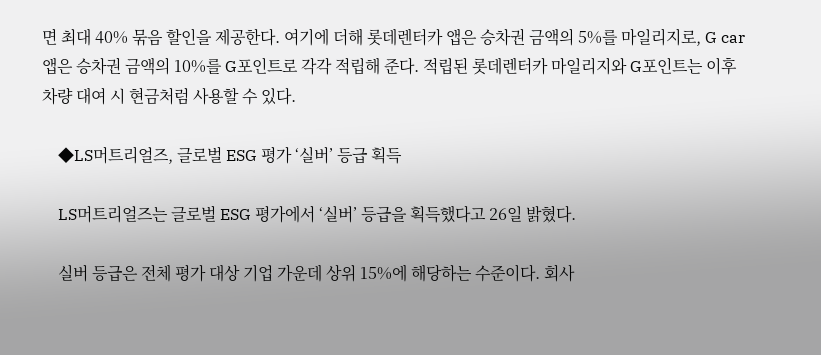면 최대 40% 묶음 할인을 제공한다. 여기에 더해 롯데렌터카 앱은 승차권 금액의 5%를 마일리지로, G car 앱은 승차권 금액의 10%를 G포인트로 각각 적립해 준다. 적립된 롯데렌터카 마일리지와 G포인트는 이후 차량 대여 시 현금처럼 사용할 수 있다.

    ◆LS머트리얼즈, 글로벌 ESG 평가 ‘실버’ 등급 획득

    LS머트리얼즈는 글로벌 ESG 평가에서 ‘실버’ 등급을 획득했다고 26일 밝혔다.

    실버 등급은 전체 평가 대상 기업 가운데 상위 15%에 해당하는 수준이다. 회사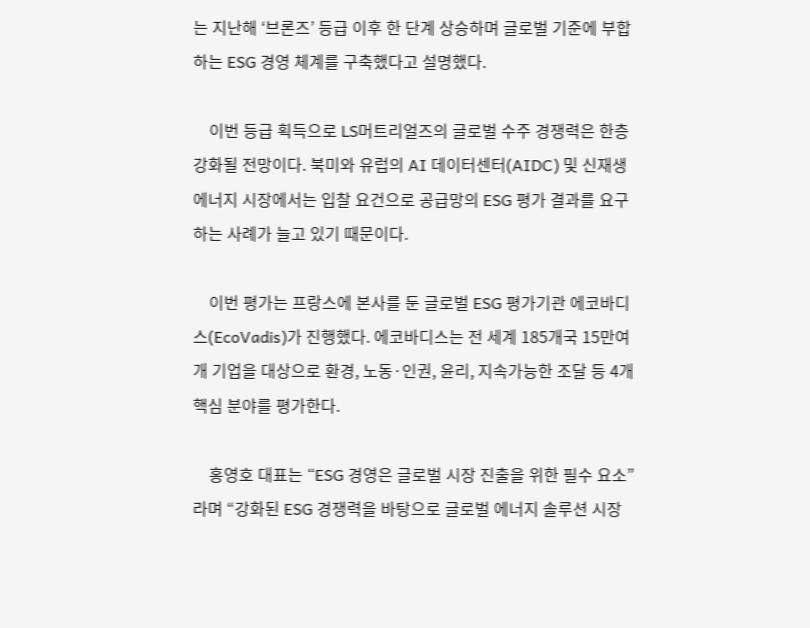는 지난해 ‘브론즈’ 등급 이후 한 단계 상승하며 글로벌 기준에 부합하는 ESG 경영 체계를 구축했다고 설명했다.

    이번 등급 획득으로 LS머트리얼즈의 글로벌 수주 경쟁력은 한층 강화될 전망이다. 북미와 유럽의 AI 데이터센터(AIDC) 및 신재생에너지 시장에서는 입찰 요건으로 공급망의 ESG 평가 결과를 요구하는 사례가 늘고 있기 때문이다.

    이번 평가는 프랑스에 본사를 둔 글로벌 ESG 평가기관 에코바디스(EcoVadis)가 진행했다. 에코바디스는 전 세계 185개국 15만여개 기업을 대상으로 환경, 노동·인권, 윤리, 지속가능한 조달 등 4개 핵심 분야를 평가한다.

    홍영호 대표는 “ESG 경영은 글로벌 시장 진출을 위한 필수 요소”라며 “강화된 ESG 경쟁력을 바탕으로 글로벌 에너지 솔루션 시장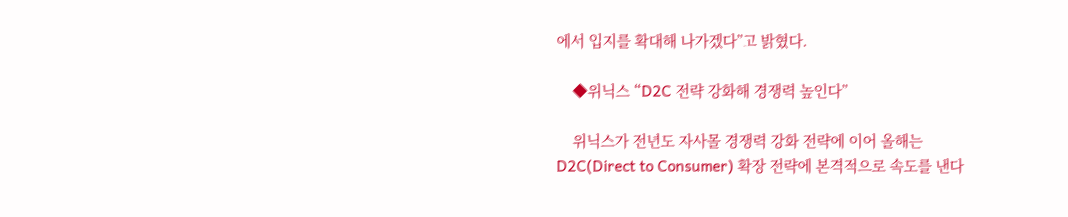에서 입지를 확대해 나가겠다”고 밝혔다.

    ◆위닉스 “D2C 전략 강화해 경쟁력 높인다”

    위닉스가 전년도 자사몰 경쟁력 강화 전략에 이어 올해는 D2C(Direct to Consumer) 확장 전략에 본격적으로 속도를 낸다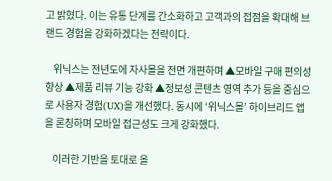고 밝혔다. 이는 유통 단계를 간소화하고 고객과의 접점을 확대해 브랜드 경험을 강화하겠다는 전략이다.

    위닉스는 전년도에 자사몰을 전면 개편하며 ▲모바일 구매 편의성 향상 ▲제품 리뷰 기능 강화 ▲정보성 콘텐츠 영역 추가 등을 중심으로 사용자 경험(UX)을 개선했다. 동시에 ‘위닉스몰’ 하이브리드 앱을 론칭하며 모바일 접근성도 크게 강화했다.

    이러한 기반을 토대로 올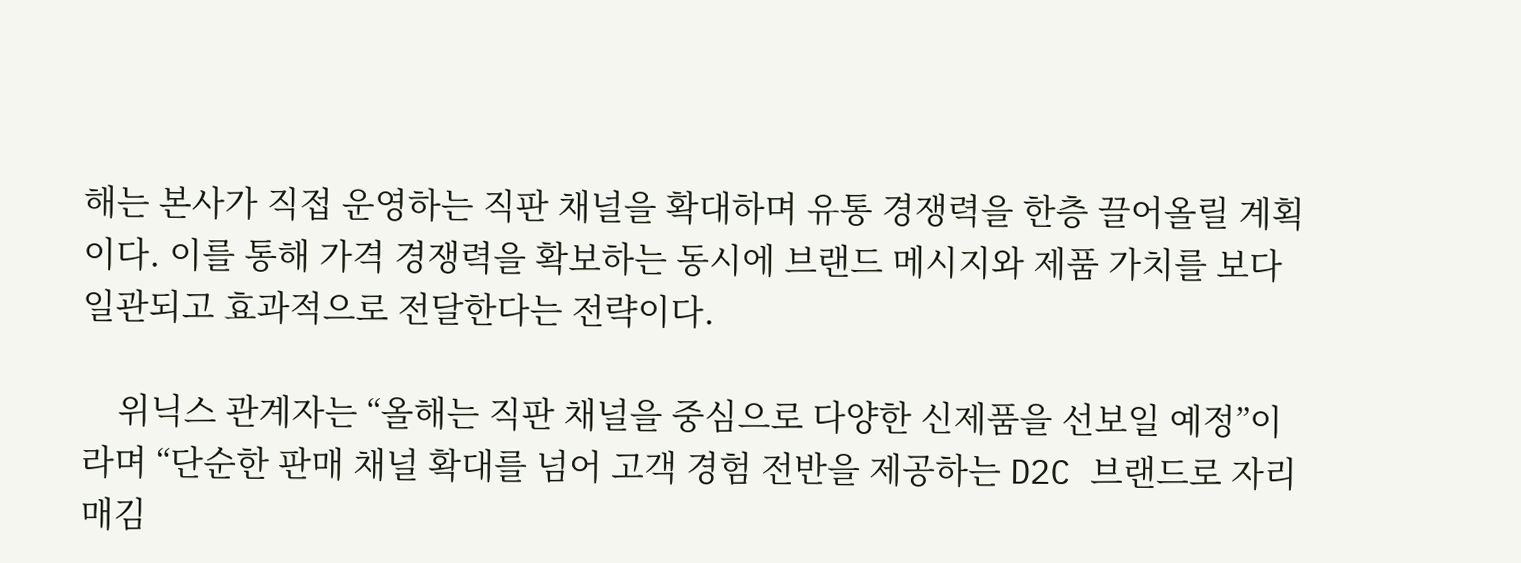해는 본사가 직접 운영하는 직판 채널을 확대하며 유통 경쟁력을 한층 끌어올릴 계획이다. 이를 통해 가격 경쟁력을 확보하는 동시에 브랜드 메시지와 제품 가치를 보다 일관되고 효과적으로 전달한다는 전략이다.

    위닉스 관계자는 “올해는 직판 채널을 중심으로 다양한 신제품을 선보일 예정”이라며 “단순한 판매 채널 확대를 넘어 고객 경험 전반을 제공하는 D2C 브랜드로 자리매김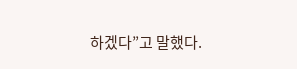하겠다”고 말했다.